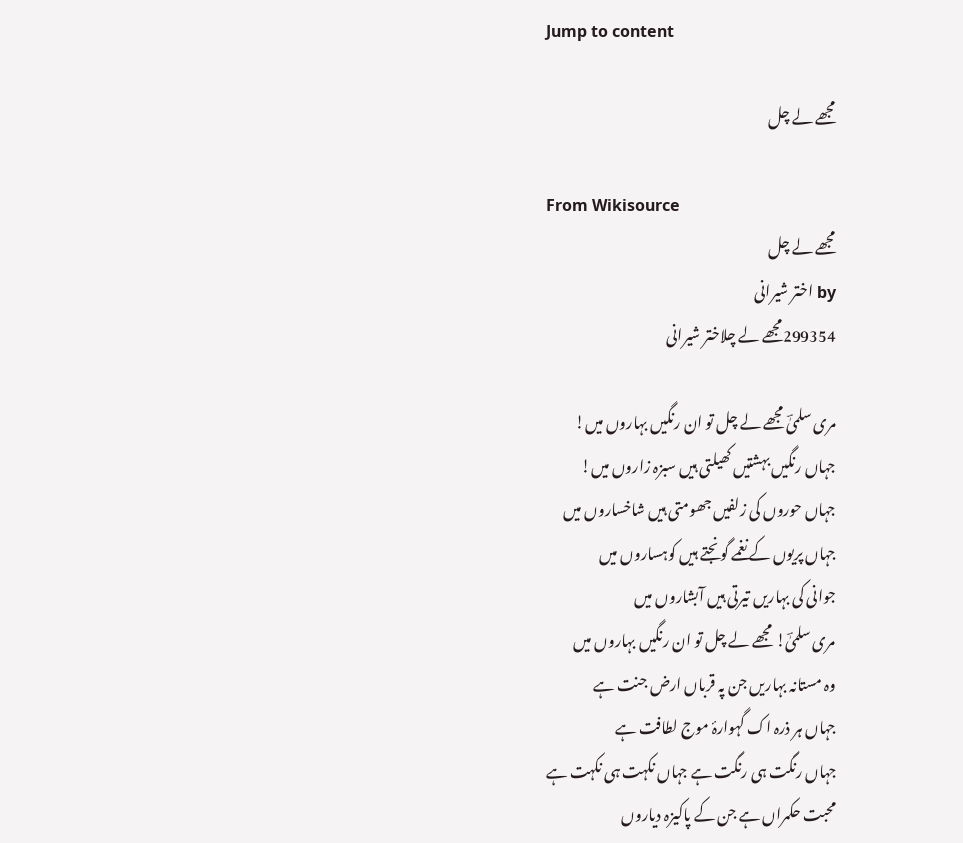Jump to content

مجھے لے چل

From Wikisource
مجھے لے چل
by اختر شیرانی
299354مجھے لے چلاختر شیرانی

مری سلمیٰؔ مجھے لے چل تو ان رنگیں بہاروں میں!
جہاں رنگیں بہشتیں کھیلتی ہیں سبزہ زاروں میں!
جہاں حوروں کی زلفیں جھومتی ہیں شاخساروں میں
جہاں پریوں کے نغمے گونجتے ہیں کوہساروں میں
جوانی کی بہاریں تیرتی ہیں آبشاروں میں
مری سلمیٰؔ! مجھے لے چل تو ان رنگیں بہاروں میں
وہ مستانہ بہاریں جن پہ قرباں ارض جنت ہے
جہاں ہر ذرہ اک گہوارۂ موج لطافت ہے
جہاں رنگت ہی رنگت ہے جہاں نکہت ہی نکہت ہے
محبت حکمراں ہے جن کے پاکیزہ دیاروں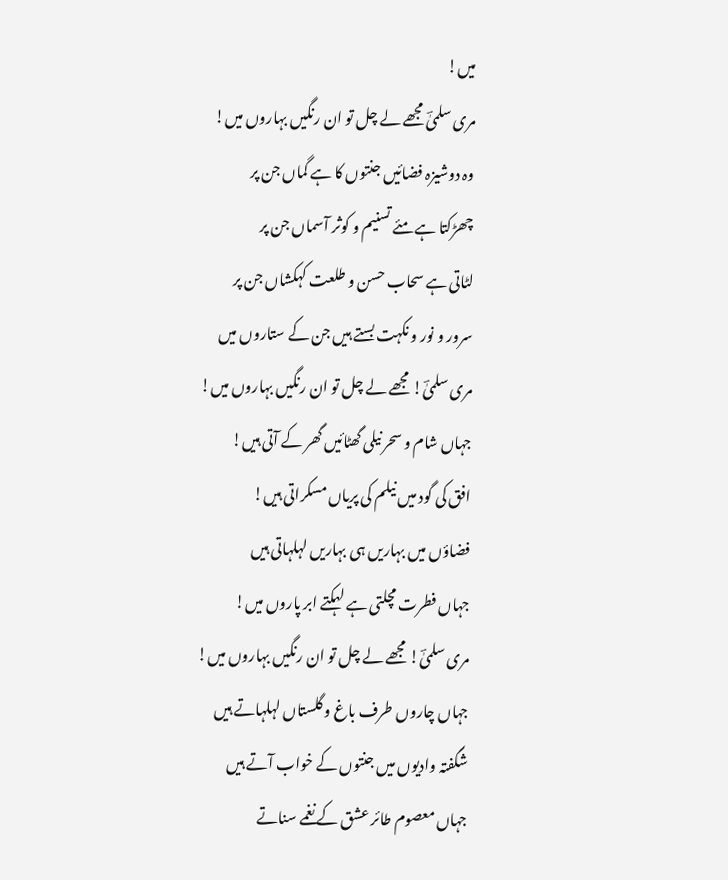میں!
مری سلمیٰؔ مجھے لے چل تو ان رنگیں بہاروں میں!
وہ دوشیزہ فضائیں جنتوں کا ہے گماں جن پر
چھڑکتا ہے مئے تسنیم و کوثر آسماں جن پر
لٹاتی ہے سحاب حسن و طلعت کہکشاں جن پر
سرور و نور و نکہت بستے ہیں جن کے ستاروں میں
مری سلمیٰؔ! مجھے لے چل تو ان رنگیں بہاروں میں!
جہاں شام و سحر نیلی گھٹائیں گھر کے آتی ہیں!
افق کی گود میں نیلم کی پریاں مسکراتی ہیں!
فضاؤں میں بہاریں ہی بہاریں لہلہاتی ہیں
جہاں فطرت مچلتی ہے لہکتے ابر پاروں میں!
مری سلمیٰؔ! مجھے لے چل تو ان رنگیں بہاروں میں!
جہاں چاروں طرف باغ و گلستاں لہلہاتے ہیں
شگفتہ وادیوں میں جنتوں کے خواب آتے ہیں
جہاں معصوم طائر عشق کے نغمے سناتے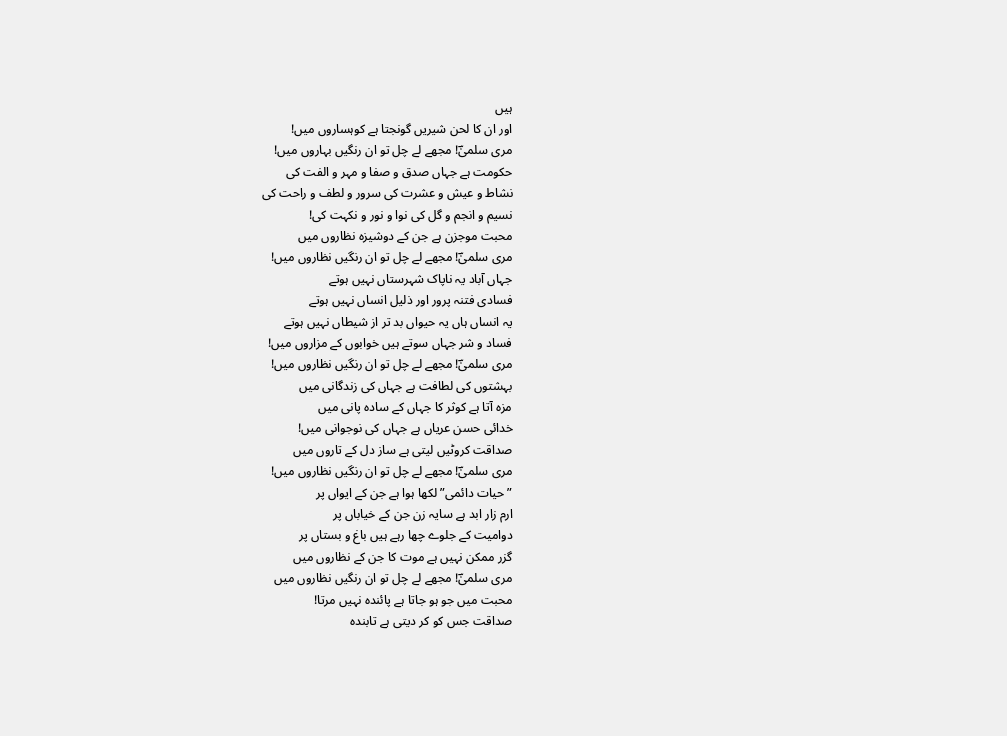ہیں
اور ان کا لحن شیریں گونجتا ہے کوہساروں میں!
مری سلمیٰؔ! مجھے لے چل تو ان رنگیں بہاروں میں!
حکومت ہے جہاں صدق و صفا و مہر و الفت کی
نشاط و عیش و عشرت کی سرور و لطف و راحت کی
نسیم و انجم و گل کی نوا و نور و نکہت کی!
محبت موجزن ہے جن کے دوشیزہ نظاروں میں
مری سلمیٰؔ! مجھے لے چل تو ان رنگیں نظاروں میں!
جہاں آباد یہ ناپاک شہرستاں نہیں ہوتے
فسادی فتنہ پرور اور ذلیل انساں نہیں ہوتے
یہ انساں ہاں یہ حیواں بد تر از شیطاں نہیں ہوتے
فساد و شر جہاں سوتے ہیں خوابوں کے مزاروں میں!
مری سلمیٰؔ! مجھے لے چل تو ان رنگیں نظاروں میں!
بہشتوں کی لطافت ہے جہاں کی زندگانی میں
مزہ آتا ہے کوثر کا جہاں کے سادہ پانی میں
خدائی حسن عریاں ہے جہاں کی نوجوانی میں!
صداقت کروٹیں لیتی ہے ساز دل کے تاروں میں
مری سلمیٰؔ! مجھے لے چل تو ان رنگیں نظاروں میں!
”حیات دائمی” لکھا ہوا ہے جن کے ایواں پر
ارم زار ابد ہے سایہ زن جن کے خیاباں پر
دوامیت کے جلوے چھا رہے ہیں باغ و بستاں پر
گزر ممکن نہیں ہے موت کا جن کے نظاروں میں
مری سلمیٰؔ! مجھے لے چل تو ان رنگیں نظاروں میں
محبت میں جو ہو جاتا ہے پائندہ نہیں مرتا!
صداقت جس کو کر دیتی ہے تابندہ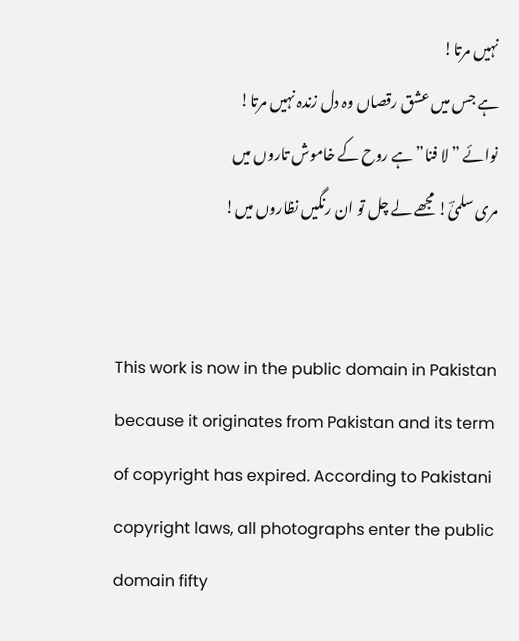نہیں مرتا!
ہے جس میں عشق رقصاں وہ دل زندہ نہیں مرتا!
نوائے ”لا فنا” ہے روح کے خاموش تاروں میں
مری سلمیٰؔ! مجھے لے چل تو ان رنگیں نظاروں میں!


This work is now in the public domain in Pakistan because it originates from Pakistan and its term of copyright has expired. According to Pakistani copyright laws, all photographs enter the public domain fifty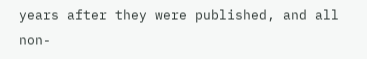years after they were published, and all non-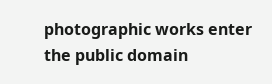photographic works enter the public domain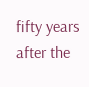fifty years after the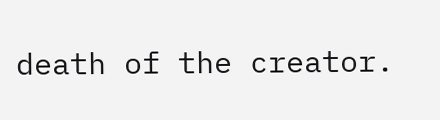death of the creator.